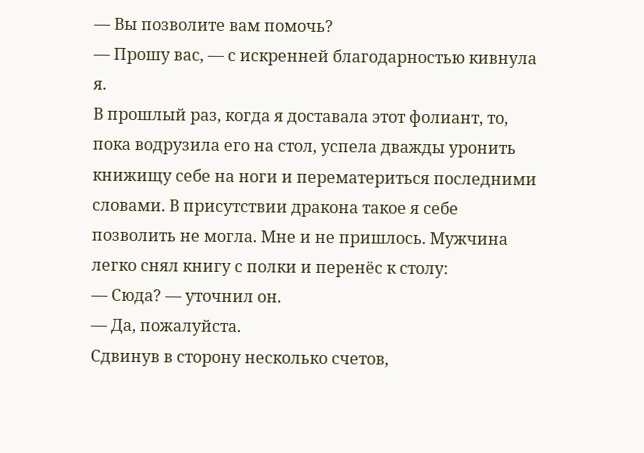— Вы позволите вам помочь?
— Прошу вас, — с искренней благодарностью кивнула я.
В прошлый раз, когда я доставала этот фолиант, то, пока водрузила его на стол, успела дважды уронить книжищу себе на ноги и перематериться последними словами. В присутствии дракона такое я себе позволить не могла. Мне и не пришлось. Мужчина легко снял книгу с полки и перенёс к столу:
— Сюда? — уточнил он.
— Да, пожалуйста.
Сдвинув в сторону несколько счетов,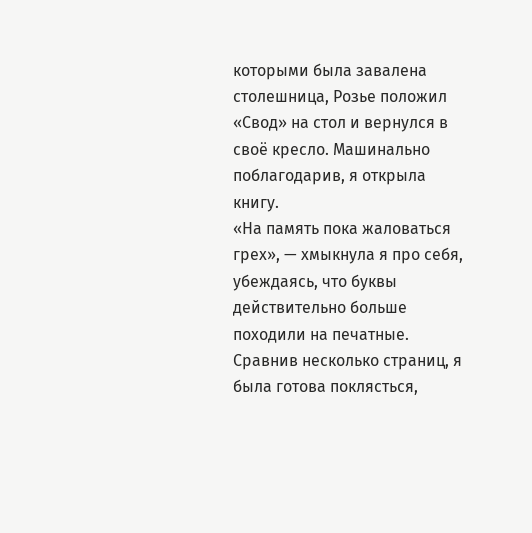которыми была завалена столешница, Розье положил «Свод» на стол и вернулся в своё кресло. Машинально поблагодарив, я открыла книгу.
«На память пока жаловаться грех», — хмыкнула я про себя, убеждаясь, что буквы действительно больше походили на печатные.
Сравнив несколько страниц, я была готова поклясться,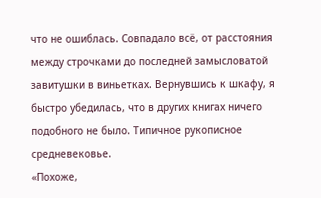что не ошиблась. Совпадало всё, от расстояния между строчками до последней замысловатой завитушки в виньетках. Вернувшись к шкафу, я быстро убедилась, что в других книгах ничего подобного не было. Типичное рукописное средневековье.
«Похоже,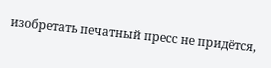изобретать печатный пресс не придётся,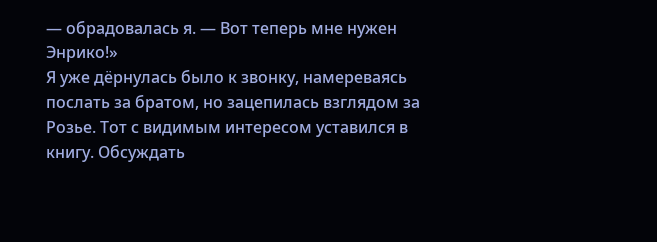— обрадовалась я. — Вот теперь мне нужен Энрико!»
Я уже дёрнулась было к звонку, намереваясь послать за братом, но зацепилась взглядом за Розье. Тот с видимым интересом уставился в книгу. Обсуждать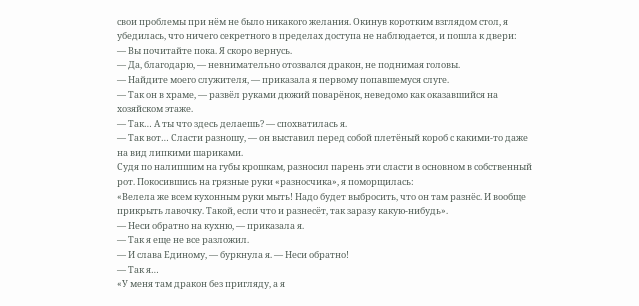свои проблемы при нём не было никакого желания. Окинув коротким взглядом стол, я убедилась, что ничего секретного в пределах доступа не наблюдается, и пошла к двери:
— Вы почитайте пока. Я скоро вернусь.
— Да, благодарю, — невнимательно отозвался дракон, не поднимая головы.
— Найдите моего служителя, — приказала я первому попавшемуся слуге.
— Так он в храме, — развёл руками дюжий поварёнок, неведомо как оказавшийся на хозяйском этаже.
— Так… А ты что здесь делаешь? — спохватилась я.
— Так вот… Сласти разношу, — он выставил перед собой плетёный короб с какими-то даже на вид липкими шариками.
Судя по налипшим на губы крошкам, разносил парень эти сласти в основном в собственный рот. Покосившись на грязные руки «разносчика», я поморщилась:
«Велела же всем кухонным руки мыть! Надо будет выбросить, что он там разнёс. И вообще прикрыть лавочку. Такой, если что и разнесёт, так заразу какую-нибудь».
— Неси обратно на кухню, — приказала я.
— Так я еще не все разложил.
— И слава Единому, — буркнула я. — Неси обратно!
— Так я…
«У меня там дракон без пригляду, а я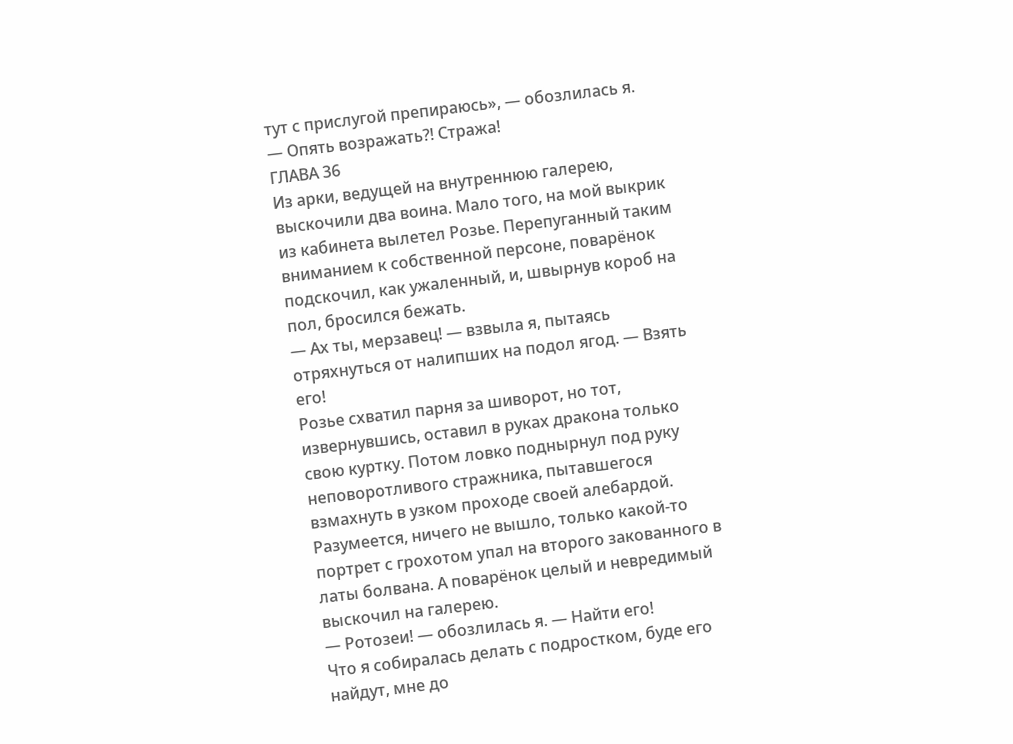тут с прислугой препираюсь», — обозлилась я.
— Опять возражать?! Стража!
ГЛАВА 36
Из арки, ведущей на внутреннюю галерею, выскочили два воина. Мало того, на мой выкрик из кабинета вылетел Розье. Перепуганный таким вниманием к собственной персоне, поварёнок подскочил, как ужаленный, и, швырнув короб на пол, бросился бежать.
— Ах ты, мерзавец! — взвыла я, пытаясь отряхнуться от налипших на подол ягод. — Взять его!
Розье схватил парня за шиворот, но тот, извернувшись, оставил в руках дракона только свою куртку. Потом ловко поднырнул под руку неповоротливого стражника, пытавшегося взмахнуть в узком проходе своей алебардой. Разумеется, ничего не вышло, только какой-то портрет с грохотом упал на второго закованного в латы болвана. А поварёнок целый и невредимый выскочил на галерею.
— Ротозеи! — обозлилась я. — Найти его!
Что я собиралась делать с подростком, буде его найдут, мне до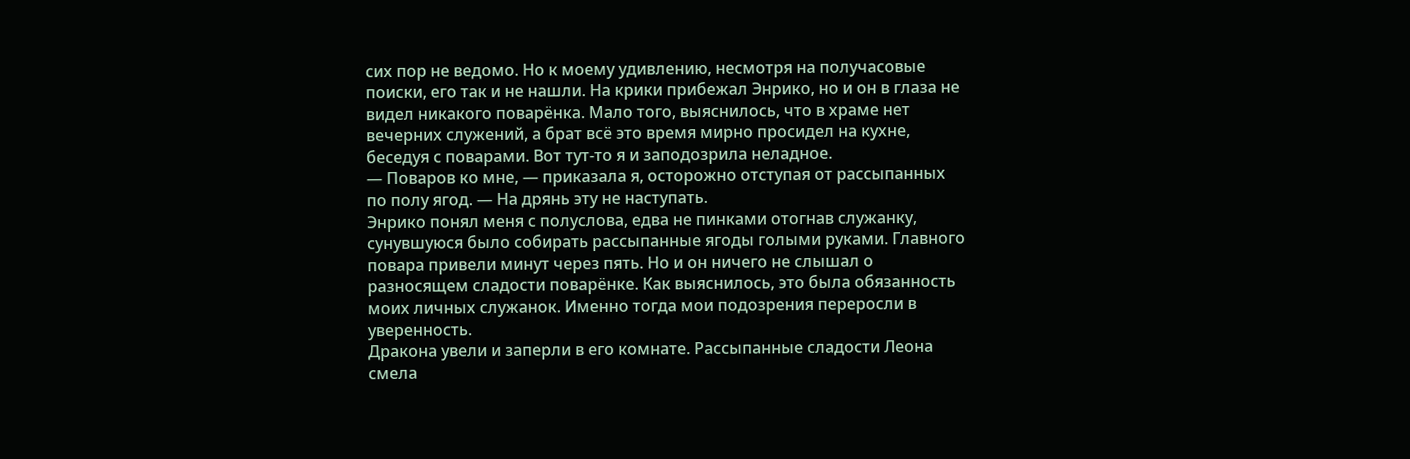сих пор не ведомо. Но к моему удивлению, несмотря на получасовые поиски, его так и не нашли. На крики прибежал Энрико, но и он в глаза не видел никакого поварёнка. Мало того, выяснилось, что в храме нет вечерних служений, а брат всё это время мирно просидел на кухне, беседуя с поварами. Вот тут-то я и заподозрила неладное.
— Поваров ко мне, — приказала я, осторожно отступая от рассыпанных по полу ягод. — На дрянь эту не наступать.
Энрико понял меня с полуслова, едва не пинками отогнав служанку, сунувшуюся было собирать рассыпанные ягоды голыми руками. Главного повара привели минут через пять. Но и он ничего не слышал о разносящем сладости поварёнке. Как выяснилось, это была обязанность моих личных служанок. Именно тогда мои подозрения переросли в уверенность.
Дракона увели и заперли в его комнате. Рассыпанные сладости Леона смела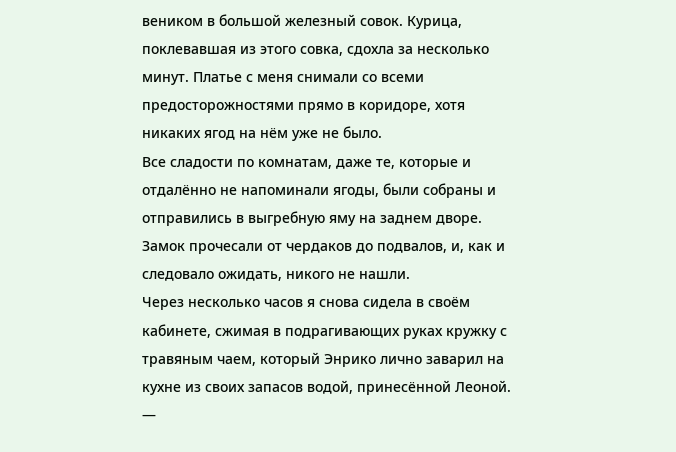веником в большой железный совок. Курица, поклевавшая из этого совка, сдохла за несколько минут. Платье с меня снимали со всеми предосторожностями прямо в коридоре, хотя никаких ягод на нём уже не было.
Все сладости по комнатам, даже те, которые и отдалённо не напоминали ягоды, были собраны и отправились в выгребную яму на заднем дворе. Замок прочесали от чердаков до подвалов, и, как и следовало ожидать, никого не нашли.
Через несколько часов я снова сидела в своём кабинете, сжимая в подрагивающих руках кружку с травяным чаем, который Энрико лично заварил на кухне из своих запасов водой, принесённой Леоной.
—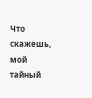Что скажешь, мой тайный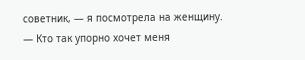советник, — я посмотрела на женщину. — Кто так упорно хочет меня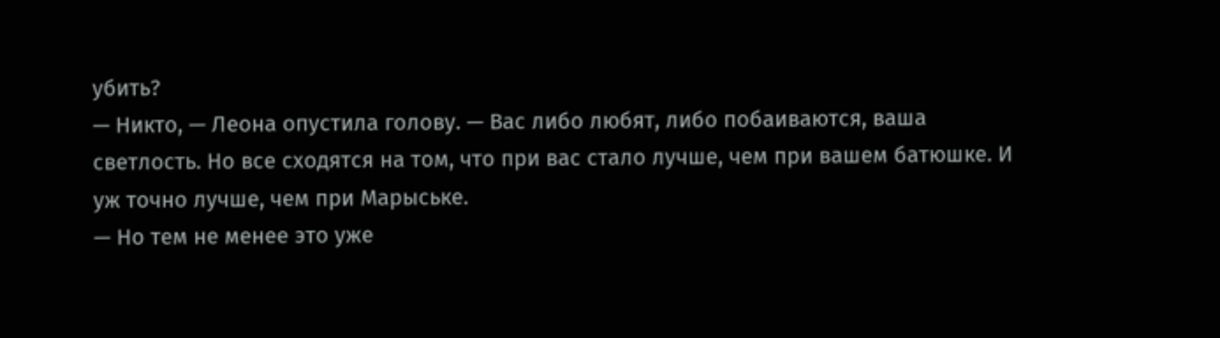убить?
— Никто, — Леона опустила голову. — Вас либо любят, либо побаиваются, ваша светлость. Но все сходятся на том, что при вас стало лучше, чем при вашем батюшке. И уж точно лучше, чем при Марыське.
— Но тем не менее это уже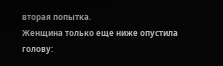вторая попытка.
Женщина только еще ниже опустила голову: